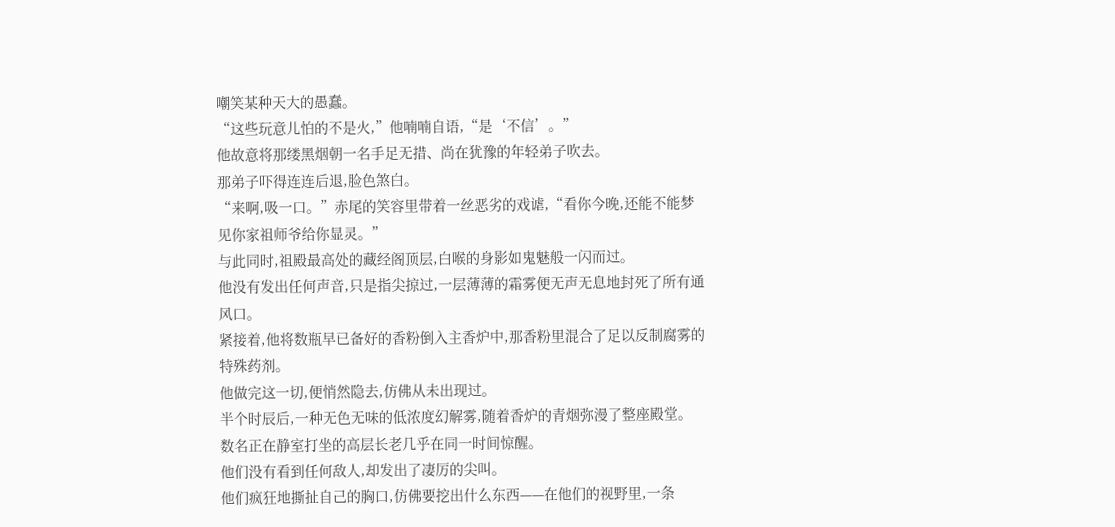嘲笑某种天大的愚蠢。
“这些玩意儿怕的不是火,”他喃喃自语,“是‘不信’。”
他故意将那缕黑烟朝一名手足无措、尚在犹豫的年轻弟子吹去。
那弟子吓得连连后退,脸色煞白。
“来啊,吸一口。”赤尾的笑容里带着一丝恶劣的戏谑,“看你今晚,还能不能梦见你家祖师爷给你显灵。”
与此同时,祖殿最高处的藏经阁顶层,白喉的身影如鬼魅般一闪而过。
他没有发出任何声音,只是指尖掠过,一层薄薄的霜雾便无声无息地封死了所有通风口。
紧接着,他将数瓶早已备好的香粉倒入主香炉中,那香粉里混合了足以反制腐雾的特殊药剂。
他做完这一切,便悄然隐去,仿佛从未出现过。
半个时辰后,一种无色无味的低浓度幻解雾,随着香炉的青烟弥漫了整座殿堂。
数名正在静室打坐的高层长老几乎在同一时间惊醒。
他们没有看到任何敌人,却发出了凄厉的尖叫。
他们疯狂地撕扯自己的胸口,仿佛要挖出什么东西——在他们的视野里,一条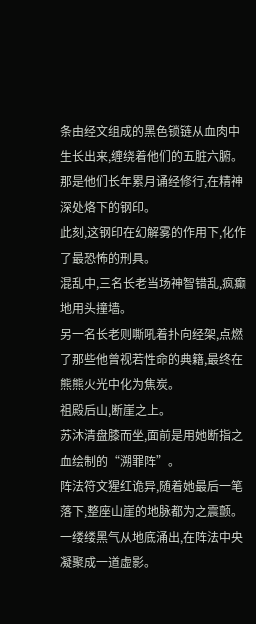条由经文组成的黑色锁链从血肉中生长出来,缠绕着他们的五脏六腑。
那是他们长年累月诵经修行,在精神深处烙下的钢印。
此刻,这钢印在幻解雾的作用下,化作了最恐怖的刑具。
混乱中,三名长老当场神智错乱,疯癫地用头撞墙。
另一名长老则嘶吼着扑向经架,点燃了那些他曾视若性命的典籍,最终在熊熊火光中化为焦炭。
祖殿后山,断崖之上。
苏沐清盘膝而坐,面前是用她断指之血绘制的“溯罪阵”。
阵法符文猩红诡异,随着她最后一笔落下,整座山崖的地脉都为之震颤。
一缕缕黑气从地底涌出,在阵法中央凝聚成一道虚影。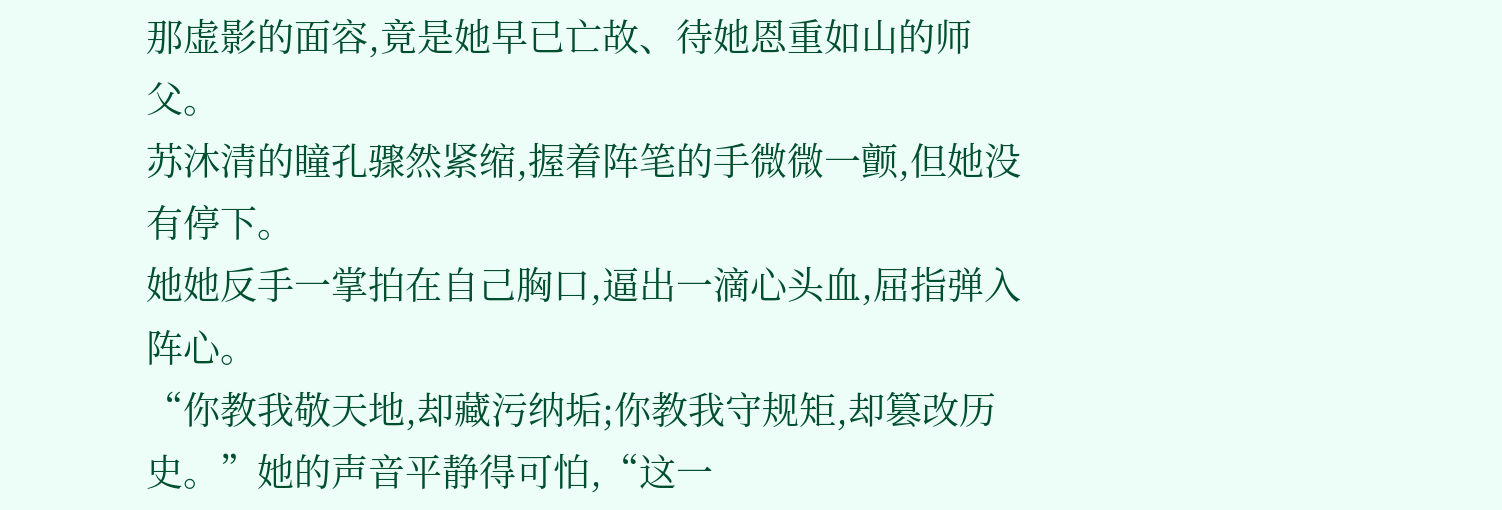那虚影的面容,竟是她早已亡故、待她恩重如山的师父。
苏沐清的瞳孔骤然紧缩,握着阵笔的手微微一颤,但她没有停下。
她她反手一掌拍在自己胸口,逼出一滴心头血,屈指弹入阵心。
“你教我敬天地,却藏污纳垢;你教我守规矩,却篡改历史。”她的声音平静得可怕,“这一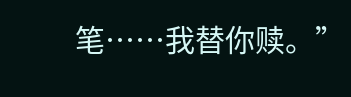笔……我替你赎。”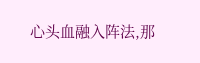心头血融入阵法,那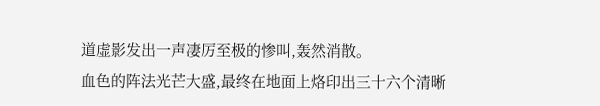道虚影发出一声凄厉至极的惨叫,轰然消散。
血色的阵法光芒大盛,最终在地面上烙印出三十六个清晰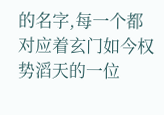的名字,每一个都对应着玄门如今权势滔天的一位